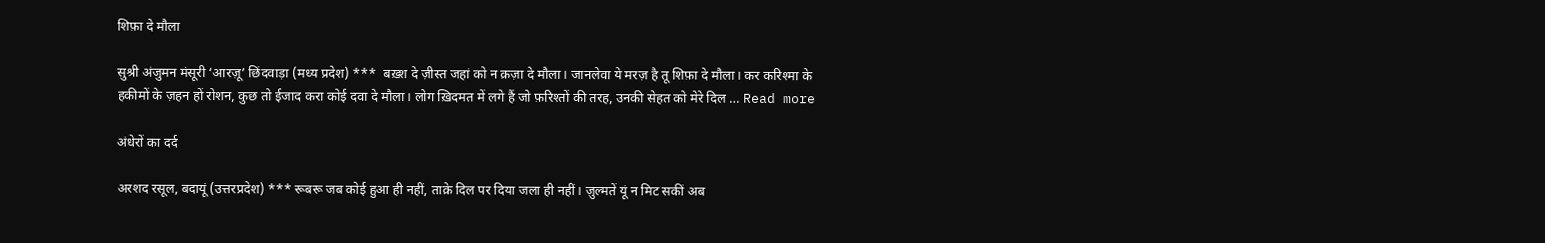शिफ़ा दे मौला

सुश्री अंजुमन मंसूरी ‘आरज़ू’ छिंदवाड़ा (मध्य प्रदेश) ***  बख़्श दे ज़ीस्त जहां को न क़ज़ा दे मौला। जानलेवा ये मरज़ है तू शिफ़ा दे मौला। कर करिश्मा के हकीमों के ज़हन हों रोशन, कुछ तो ईजाद करा कोई दवा दे मौला। लोग ख़िदमत में लगे हैं जो फ़रिश्तों की तरह, उनकी सेहत को मेरे दिल … Read more

अंधेरों का दर्द

अरशद रसूल, बदायूं (उत्तरप्रदेश) *** रूबरू जब कोई हुआ ही नहीं, ताक़े दिल पर दिया जला ही नहीं। ज़ुल्मतें यूं न मिट सकीं अब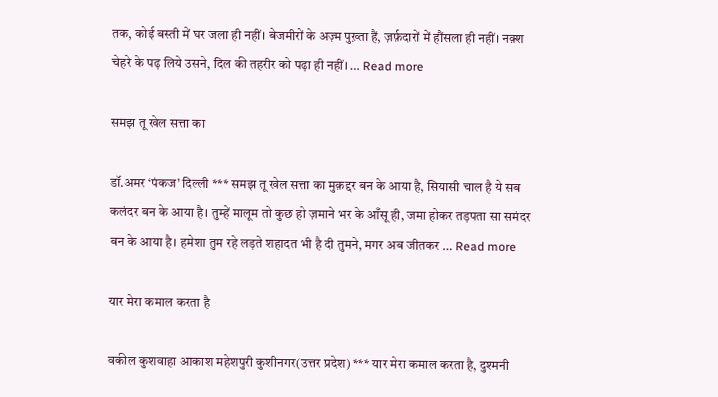तक, कोई बस्ती में घर जला ही नहीं। बेजमीरों के अज़्म पुख़्ता हैं, ज़र्फ़दारों में हौंसला ही नहीं। नक़्श चेहरे के पढ़ लिये उसने, दिल की तहरीर को पढ़ा ही नहीं। … Read more

समझ तू खेल सत्ता का

डॉ.अमर ‘पंकज’ दिल्ली *** समझ तू खेल सत्ता का मुक़द्दर बन के आया है, सियासी चाल है ये सब कलंदर बन के आया है। तुम्हें मालूम तो कुछ हो ज़माने भर के आँसू ही, जमा होकर तड़पता सा समंदर बन के आया है। हमेशा तुम रहे लड़ते शहादत भी है दी तुमने, मगर अब जीतकर … Read more

यार मेरा कमाल करता है

वकील कुशवाहा आकाश महेशपुरी कुशीनगर(उत्तर प्रदेश) *** यार मेरा कमाल करता है, दुश्मनी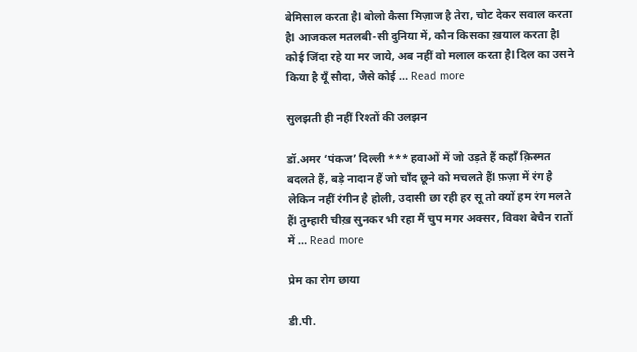बेमिसाल करता हैl बोलो कैसा मिज़ाज है तेरा, चोट देकर सवाल करता हैl आजकल मतलबी-सी दुनिया में, कौन किसका ख़याल करता हैl कोई जिंदा रहे या मर जाये, अब नहीं वो मलाल करता हैl दिल का उसने किया है यूँ सौदा, जैसे कोई … Read more

सुलझती ही नहीं रिश्तों की उलझन

डॉ.अमर ‘पंकज’ दिल्ली *** हवाओं में जो उड़ते हैं कहाँ क़िस्मत बदलते हैं, बड़े नादान हैं जो चाँद छूने को मचलते हैंl फ़ज़ा में रंग है लेकिन नहीं रंगीन है होली, उदासी छा रही हर सू तो क्यों हम रंग मलते हैंl तुम्हारी चीख़ सुनकर भी रहा मैं चुप मगर अक्सर, विवश बेचैन रातों में … Read more

प्रेम का रोग छाया

डी.पी.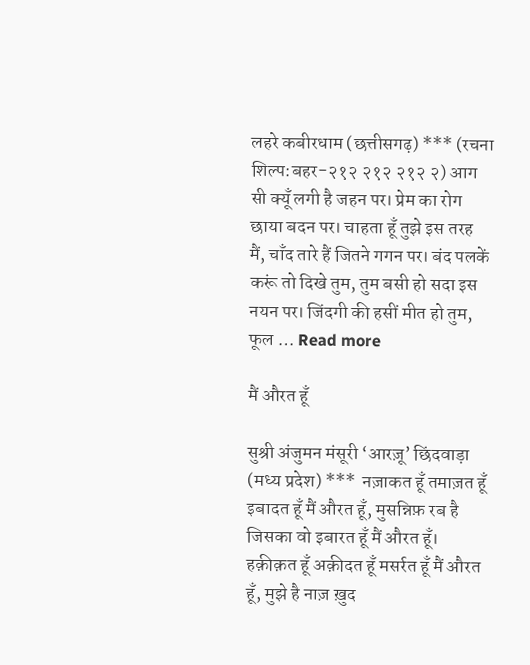लहरे कबीरधाम (छत्तीसगढ़) *** (रचना शिल्प:बहर-२१२ २१२ २१२ २) आग सी क्यूँ लगी है जहन पर। प्रेम का रोग छाया बदन पर। चाहता हूँ तुझे इस तरह मैं, चाँद तारे हैं जितने गगन पर। बंद पलकें करूं तो दिखे तुम, तुम बसी हो सदा इस नयन पर। जिंदगी की हसीं मीत हो तुम, फूल … Read more

मैं औरत हूँ

सुश्री अंजुमन मंसूरी ‘आरज़ू’ छिंदवाड़ा (मध्य प्रदेश) ***  नज़ाकत हूँ तमाज़त हूँ इबादत हूँ मैं औरत हूँ, मुसन्निफ़ रब है जिसका वो इबारत हूँ मैं औरत हूँ। हक़ीक़त हूँ अक़ीदत हूँ मसर्रत हूँ मैं औरत हूँ, मुझे है नाज़ ख़ुद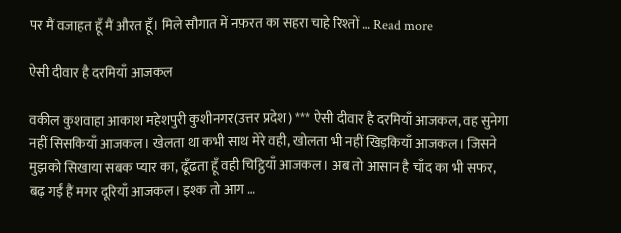पर मैं वजाहत हूँ मैं औरत हूँ। मिले सौगात में नफ़रत का सहरा चाहे रिश्तों … Read more

ऐसी दीवार है दरमियाँ आजकल

वकील कुशवाहा आकाश महेशपुरी कुशीनगर(उत्तर प्रदेश) *** ऐसी दीवार है दरमियाँ आजकल, वह सुनेगा नहीं सिसकियाँ आजकल। खेलता था कभी साथ मेरे वही, खोलता भी नहीं खिड़कियाँ आजकल। जिसने मुझको सिखाया सबक प्यार का, ढूँढता हूँ वही चिट्ठियाँ आजकल। अब तो आसान है चाँद का भी सफर, बढ़ गईं हैं मगर दूरियाँ आजकल। इश्क तो आग …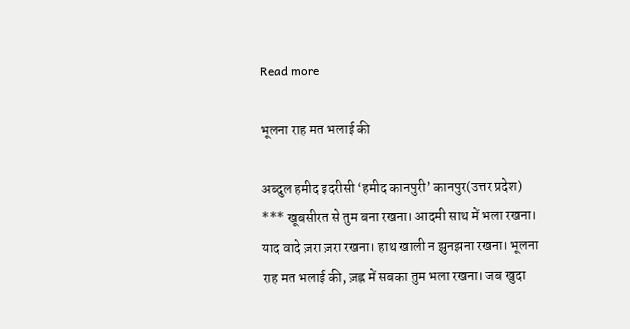Read more

भूलना राह मत भलाई की

अब्दुल हमीद इदरीसी ‘हमीद कानपुरी’ कानपुर(उत्तर प्रदेश) *** खूबसीरत से तुम बना रखना। आदमी साथ में भला रखना। याद वादे ज़रा ज़रा रखना। हाथ खाली न झुनझना रखना। भूलना राह मत भलाई की, ज़ह्न में सबका तुम भला रखना। जब खुदा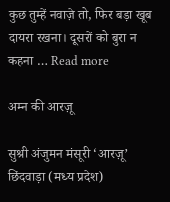कुछ तुम्हें नवाज़े तो, फिर बड़ा खूब दायरा रखना। दूसरों को बुरा न कहना … Read more

अम्न की आरज़ू

सुश्री अंजुमन मंसूरी ‘आरज़ू’ छिंदवाड़ा (मध्य प्रदेश)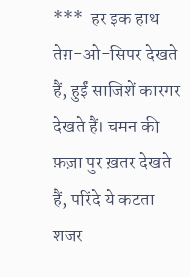***  हर इक हाथ तेग़-ओ-सिपर देखते हैं, हुईं साजिशें कारगर देखते हैं। चमन की फ़ज़ा पुर ख़तर देखते हैं, परिंदे ये कटता शजर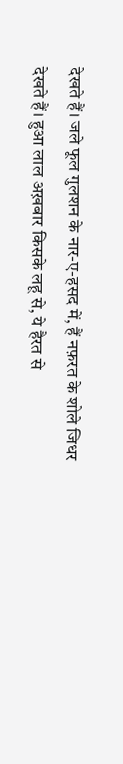देखते हैं। जले फूल गुलशन के नार-ए-हसद में, हैं नफ़रत के शोले जिधर देखते हैं। हुआ लाल अख़बार किसके लहू से, ये हैरत से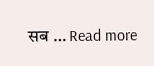सब … Read more